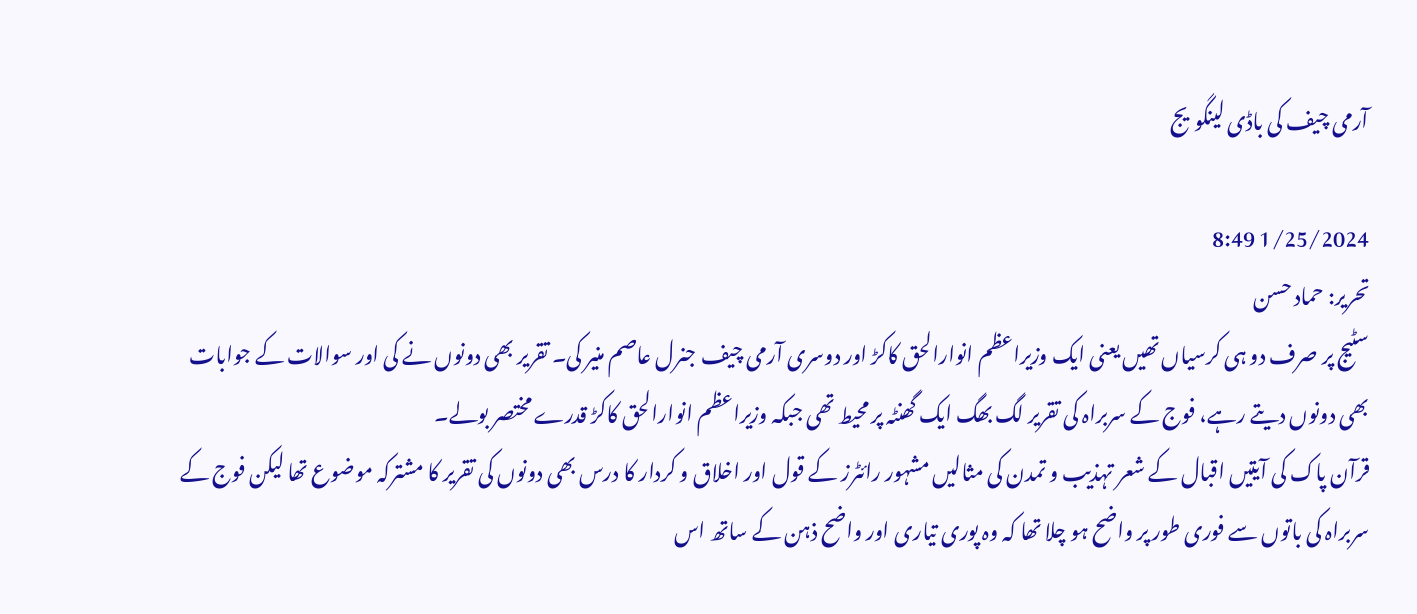آرمی چیف کی باڈی لینگویج

1/25/2024 8:49
تحریر: حماد حسن
سٹیج پر صرف دو ہی کرسیاں تھیں یعنی ایک وزیراعظم انوارالحق کاکڑ اور دوسری آرمی چیف جنرل عاصم منیر کی۔ تقریر بھی دونوں نے کی اور سوالات کے جوابات بھی دونوں دیتے رہے، فوج کے سربراہ کی تقریر لگ بھگ ایک گھنٹہ پر محیط تھی جبکہ وزیراعظم انوارالحق کاکڑ قدرے مختصر بولے۔
قرآن پاک کی آیتیں اقبال کے شعر تہذیب و تمدن کی مثالیں مشہور رائٹرز کے قول اور اخلاق و کردار کا درس بھی دونوں کی تقریر کا مشترکہ موضوع تھا لیکن فوج کے سربراہ کی باتوں سے فوری طور پر واضح ہو چلا تھا کہ وہ پوری تیاری اور واضح ذہن کے ساتھ اس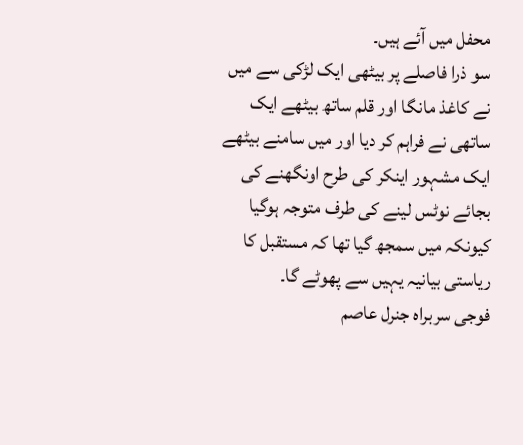محفل میں آئے ہیں۔
سو ذرا فاصلے پر بیٹھی ایک لڑکی سے میں نے کاغذ مانگا اور قلم ساتھ بیٹھے ایک ساتھی نے فراہم کر دیا اور میں سامنے بیٹھے ایک مشہور اینکر کی طرح اونگھنے کی بجائے نوٹس لینے کی طرف متوجہ ہوگیا کیونکہ میں سمجھ گیا تھا کہ مستقبل کا ریاستی بیانیہ یہیں سے پھوٹے گا۔
فوجی سربراہ جنرل عاصم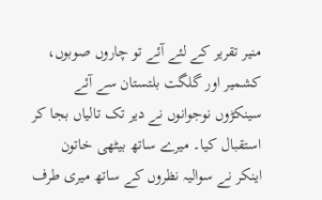منیر تقریر کے لئے آئے تو چاروں صوبوں، کشمیر اور گلگت بلتستان سے آئے سینکڑوں نوجوانوں نے دیر تک تالیاں بجا کر استقبال کیا۔ میرے ساتھ بیٹھی خاتون اینکر نے سوالیہ نظروں کے ساتھ میری طرف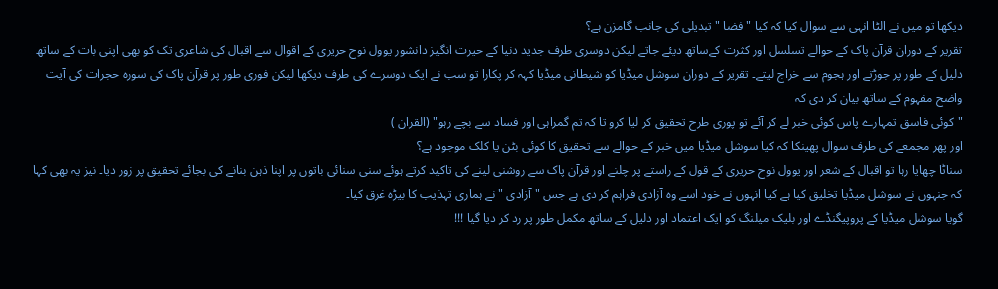دیکھا تو میں نے الٹا انہی سے سوال کیا کہ کیا "فضا " تبدیلی کی جانب گامزن ہے؟
تقریر کے دوران قرآن پاک کے حوالے تسلسل اور کثرت کےساتھ دیئے جاتے لیکن دوسری طرف جدید دنیا کے حیرت انگیز دانشور یوول نوح حریری کے اقوال سے اقبال کی شاعری تک کو بھی اپنی بات کے ساتھ دلیل کے طور پر جوڑتے اور ہجوم سے خراج لیتے۔ تقریر کے دوران سوشل میڈیا کو شیطانی میڈیا کہہ کر پکارا تو سب نے ایک دوسرے کی طرف دیکھا لیکن فوری طور پر قرآن پاک کی سورہ حجرات کی آیت واضح مفہوم کے ساتھ بیان کر دی کہ
"کوئی فاسق تمہارے پاس کوئی خبر لے کر آئے تو پوری طرح تحقیق کر لیا کرو تا کہ تم گمراہی اور فساد سے بچے رہو" (القران )
اور پھر مجمعے کی طرف سوال پھینکا کہ کیا سوشل میڈیا میں خبر کے حوالے سے تحقیق کا کوئی بٹن یا کلک موجود ہے؟
سناٹا چھایا رہا تو اقبال کے شعر اور یوول نوح حریری کے قول کے راستے پر چلنے اور قرآن پاک سے روشنی لینے کی تاکید کرتے ہوئے سنی سنائی باتوں پر اپنا ذہن بنانے کی بجائے تحقیق پر زور دیا۔ نیز یہ بھی کہا کہ جنہوں نے سوشل میڈیا تخلیق کیا ہے کیا انہوں نے خود اسے وہ آزادی فراہم کر دی ہے جس "آزادی " نے ہماری تہذیب کا بیڑہ غرق کیا۔
گویا سوشل میڈیا کے پروپیگنڈے اور بلیک میلنگ کو ایک اعتماد اور دلیل کے ساتھ مکمل طور پر رد کر دیا گیا !!!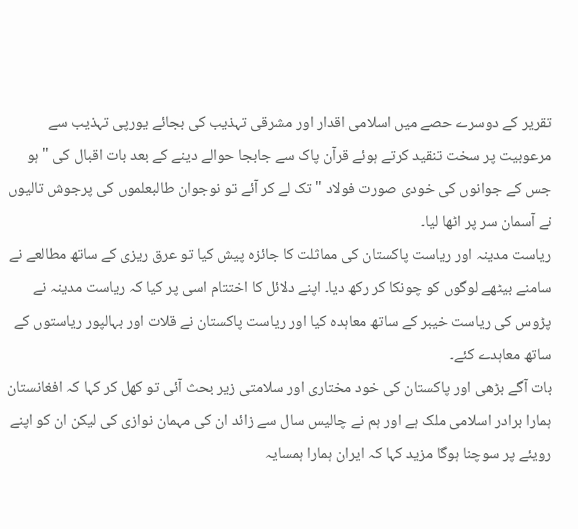تقریر کے دوسرے حصے میں اسلامی اقدار اور مشرقی تہذیب کی بجائے یورپی تہذیب سے مرعوبیت پر سخت تنقید کرتے ہوئے قرآن پاک سے جابجا حوالے دینے کے بعد بات اقبال کی "ہو جس کے جوانوں کی خودی صورت فولاد " تک لے کر آئے تو نوجوان طالبعلموں کی پرجوش تالیوں نے آسمان سر پر اٹھا لیا۔
ریاست مدینہ اور ریاست پاکستان کی مماثلت کا جائزہ پیش کیا تو عرق ریزی کے ساتھ مطالعے نے سامنے بیٹھے لوگوں کو چونکا کر رکھ دیا۔ اپنے دلائل کا اختتام اسی پر کیا کہ ریاست مدینہ نے پڑوس کی ریاست خیبر کے ساتھ معاہدہ کیا اور ریاست پاکستان نے قلات اور بہالپور ریاستوں کے ساتھ معاہدے کئے۔
بات آگے بڑھی اور پاکستان کی خود مختاری اور سلامتی زیر بحث آئی تو کھل کر کہا کہ افغانستان ہمارا برادر اسلامی ملک ہے اور ہم نے چالیس سال سے زائد ان کی مہمان نوازی کی لیکن ان کو اپنے رویئے پر سوچنا ہوگا مزید کہا کہ ایران ہمارا ہمسایہ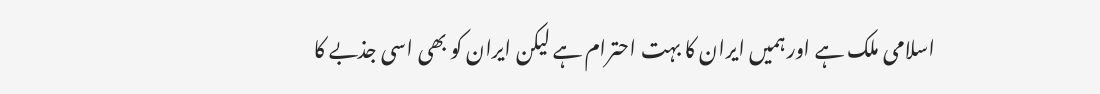اسلامی ملک ہے اور ہمیں ایران کا بہت احترام ہے لیکن ایران کو بھی اسی جذبے کا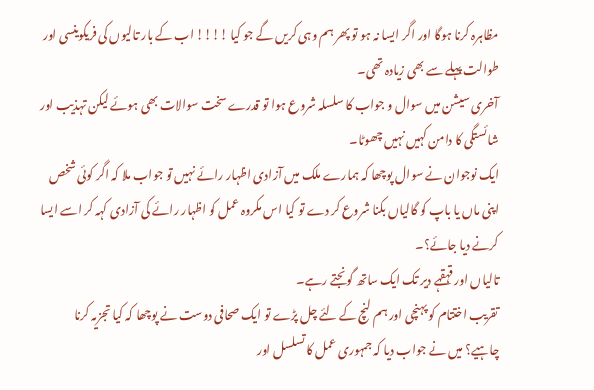مظاہرہ کرنا ہوگا اور اگر ایسا نہ ہو تو پھر ہم وہی کریں گے جو کیا !!!! اب کے بار تالیوں کی فریکوینسی اور طوالت پہلے سے بھی زیادہ تھی۔
آخری سیشن میں سوال و جواب کا سلسلہ شروع ہوا تو قدرے سخت سوالات بھی ہوئے لیکن تہذیب اور شائستگی کا دامن کہیں نہیں چھوٹا۔
ایک نوجوان نے سوال پوچھا کہ ہمارے ملک میں آزادی اظہار رائے نہیں تو جواب ملا کہ اگر کوئی شخص اپنی ماں یا باپ کو گالیاں بکنا شروع کر دے تو کیا اس مکروہ عمل کو اظہار رائے کی آزادی کہہ کر اسے ایسا کرنے دیا جائے؟۔
تالیاں اور قہقہے دیر تک ایک ساتھ گونجتے رہے۔
تقریب اختتام کو پہنچی اور ہم لنچ کے لئے چل پڑے تو ایک صحافی دوست نے پوچھا کہ کیا تجزیہ کرنا چاہیے؟ میں نے جواب دیا کہ جمہوری عمل کا تسلسل اور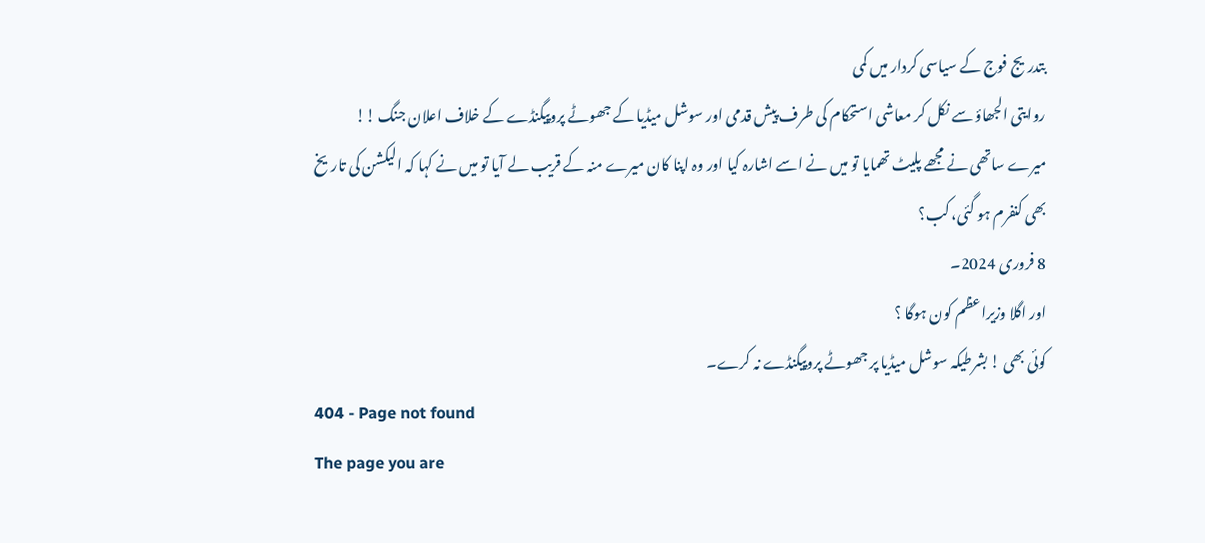بتدریج فوج کے سیاسی کردار میں کمی
روایتی الجھاؤ سے نکل کر معاشی استحکام کی طرف پیش قدمی اور سوشل میڈیا کے جھوٹے پروپیگنڈے کے خلاف اعلان جنگ !!
میرے ساتھی نے مجھے پلیٹ تھمایا تو میں نے اسے اشارہ کیا اور وہ اپنا کان میرے منہ کے قریب لے آیا تو میں نے کہا کہ الیکشن کی تاریخ بھی کنفرم ہو گئی، کب؟
8 فروری 2024۔
اور اگلا وزیراعظم کون ہوگا ؟
کوئی بھی ! بشرطیکہ سوشل میڈیا پر جھوٹے پروپیگنڈے نہ کرے۔
404 - Page not found
The page you are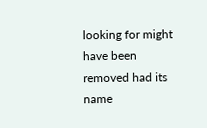looking for might have been removed had its name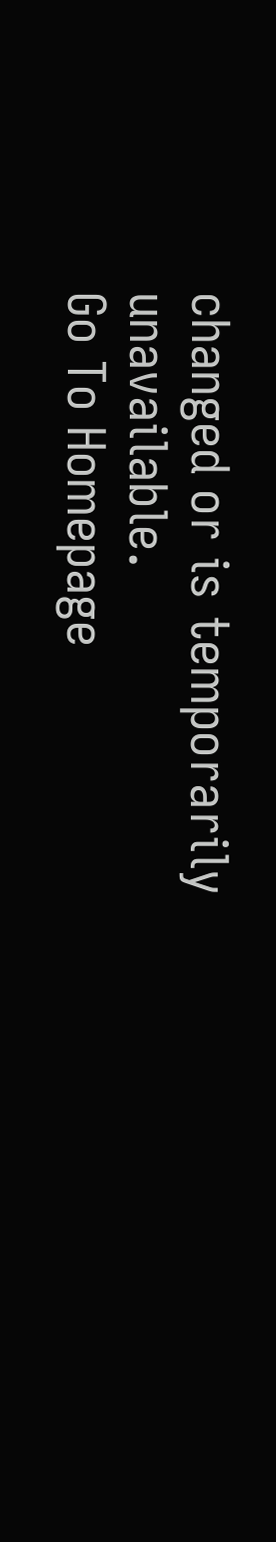changed or is temporarily unavailable.
Go To Homepage